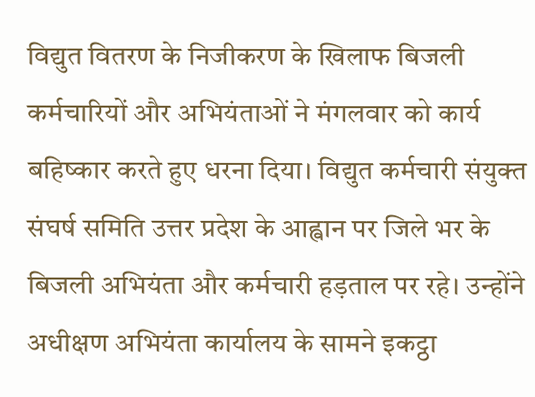विद्युत वितरण के निजीकरण के खिलाफ बिजली कर्मचारियों और अभियंताओं ने मंगलवार को कार्य बहिष्कार करते हुए धरना दिया। विद्युत कर्मचारी संयुक्त संघर्ष समिति उत्तर प्रदेश के आह्वान पर जिले भर के बिजली अभियंता और कर्मचारी हड़ताल पर रहे। उन्होंने अधीक्षण अभियंता कार्यालय के सामने इकट्ठा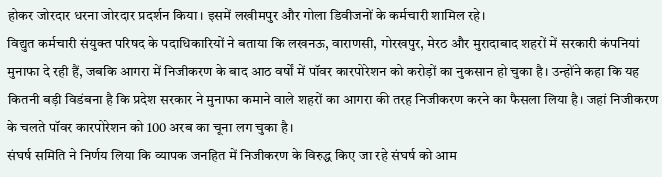होकर जोरदार धरना जोरदार प्रदर्शन किया। इसमें लखीमपुर और गोला डिवीजनों के कर्मचारी शामिल रहे।
विद्युत कर्मचारी संयुक्त परिषद के पदाधिकारियों ने बताया कि लखनऊ, वाराणसी, गोरखपुर, मेरठ और मुरादाबाद शहरों में सरकारी कंपनियां मुनाफा दे रही हैं, जबकि आगरा में निजीकरण के बाद आठ वर्षों में पॉवर कारपोरेशन को करोड़ों का नुकसान हो चुका है। उन्होंने कहा कि यह कितनी बड़ी विडंबना है कि प्रदेश सरकार ने मुनाफा कमाने वाले शहरों का आगरा की तरह निजीकरण करने का फैसला लिया है। जहां निजीकरण के चलते पॉवर कारपोरेशन को 100 अरब का चूना लग चुका है।
संघर्ष समिति ने निर्णय लिया कि व्यापक जनहित में निजीकरण के विरुद्ध किए जा रहे संघर्ष को आम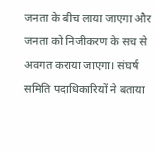जनता के बीच लाया जाएगा और जनता को निजीकरण के सच से अवगत कराया जाएगा। संघर्ष समिति पदाधिकारियों ने बताया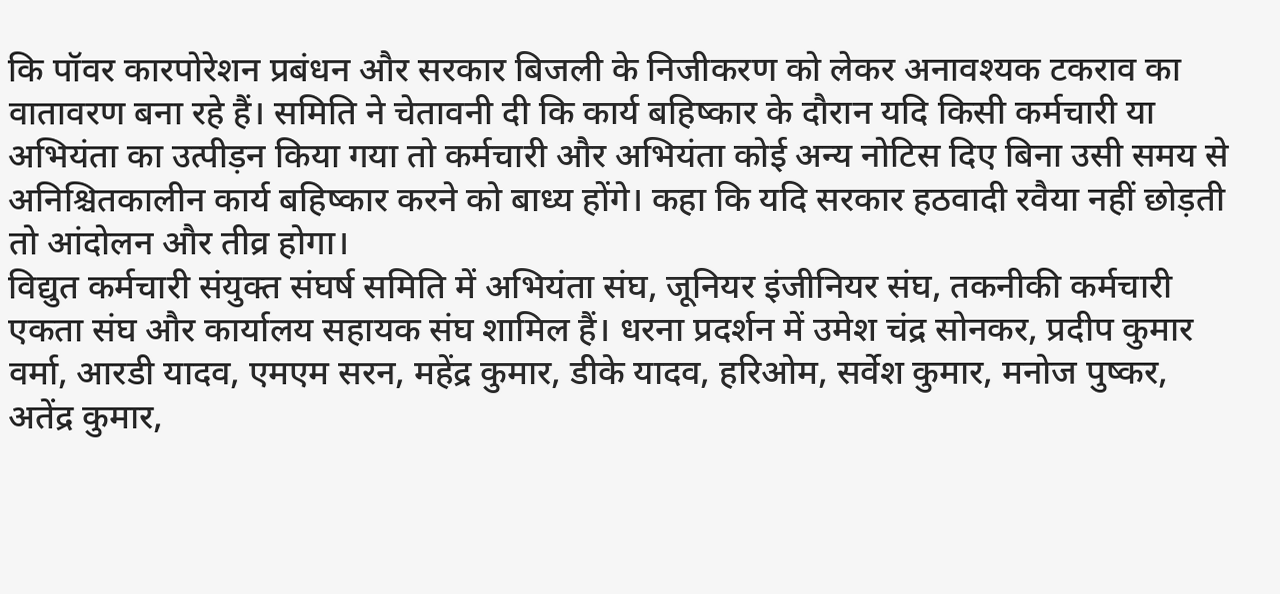कि पॉवर कारपोरेशन प्रबंधन और सरकार बिजली के निजीकरण को लेकर अनावश्यक टकराव का वातावरण बना रहे हैं। समिति ने चेतावनी दी कि कार्य बहिष्कार के दौरान यदि किसी कर्मचारी या अभियंता का उत्पीड़न किया गया तो कर्मचारी और अभियंता कोई अन्य नोटिस दिए बिना उसी समय से अनिश्चितकालीन कार्य बहिष्कार करने को बाध्य होंगे। कहा कि यदि सरकार हठवादी रवैया नहीं छोड़ती तो आंदोलन और तीव्र होगा।
विद्युत कर्मचारी संयुक्त संघर्ष समिति में अभियंता संघ, जूनियर इंजीनियर संघ, तकनीकी कर्मचारी एकता संघ और कार्यालय सहायक संघ शामिल हैं। धरना प्रदर्शन में उमेश चंद्र सोनकर, प्रदीप कुमार वर्मा, आरडी यादव, एमएम सरन, महेंद्र कुमार, डीके यादव, हरिओम, सर्वेश कुमार, मनोज पुष्कर, अतेंद्र कुमार,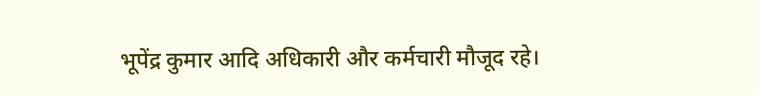भूपेंद्र कुमार आदि अधिकारी और कर्मचारी मौजूद रहे।